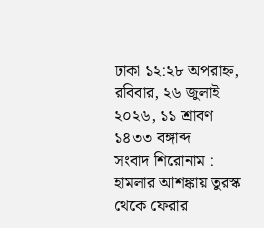ঢাকা ১২:২৮ অপরাহ্ন, রবিবার, ২৬ জুলাই ২০২৬, ১১ শ্রাবণ ১৪৩৩ বঙ্গাব্দ
সংবাদ শিরোনাম :
হামলার আশঙ্কায় তুরস্ক থেকে ফেরার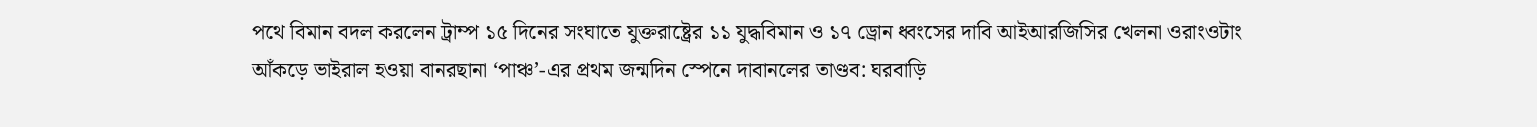পথে বিমান বদল করলেন ট্রাম্প ১৫ দিনের সংঘাতে যুক্তরাষ্ট্রের ১১ যুদ্ধবিমান ও ১৭ ড্রোন ধ্বংসের দাবি আইআরজিসির খেলনা ওরাংওটাং আঁকড়ে ভাইরাল হওয়া বানরছানা ‘পাঞ্চ’-এর প্রথম জন্মদিন স্পেনে দাবানলের তাণ্ডব: ঘরবাড়ি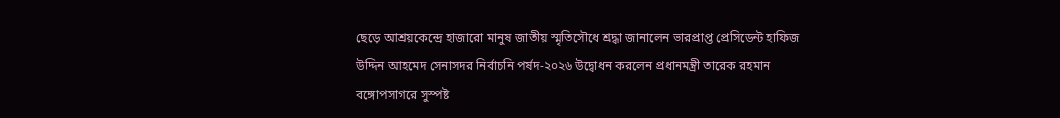ছেড়ে আশ্রয়কেন্দ্রে হাজারো মানুষ জাতীয় স্মৃতিসৌধে শ্রদ্ধা জানালেন ভারপ্রাপ্ত প্রেসিডেন্ট হাফিজ উদ্দিন আহমেদ সেনাসদর নির্বাচনি পর্ষদ-২০২৬ উদ্বোধন করলেন প্রধানমন্ত্রী তারেক রহমান বঙ্গোপসাগরে সুস্পষ্ট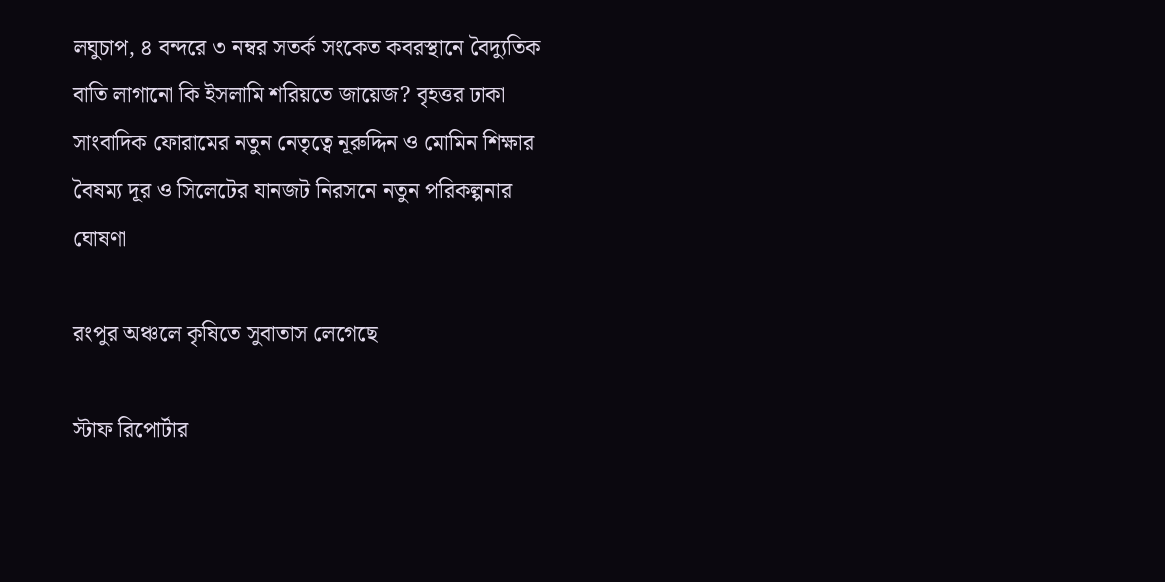লঘুচাপ, ৪ বন্দরে ৩ নম্বর সতর্ক সংকেত কবরস্থানে বৈদ্যুতিক বাতি লাগানো কি ইসলামি শরিয়তে জায়েজ? বৃহত্তর ঢাকা সাংবাদিক ফোরামের নতুন নেতৃত্বে নূরুদ্দিন ও মোমিন শিক্ষার বৈষম্য দূর ও সিলেটের যানজট নিরসনে নতুন পরিকল্পনার ঘোষণা

রংপুর অঞ্চলে কৃষিতে সুবাতাস লেগেছে

স্টাফ রিপোর্টার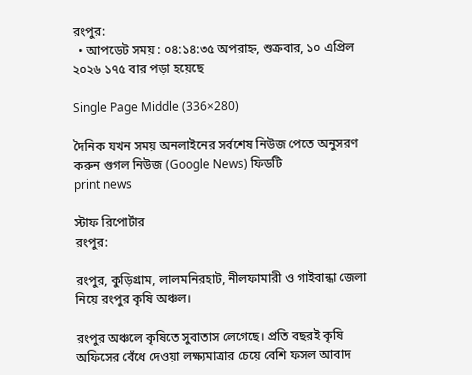রংপুর:
  • আপডেট সময় : ০৪:১৪:৩৫ অপরাহ্ন, শুক্রবার, ১০ এপ্রিল ২০২৬ ১৭৫ বার পড়া হয়েছে

Single Page Middle (336×280)

দৈনিক যখন সময় অনলাইনের সর্বশেষ নিউজ পেতে অনুসরণ করুন গুগল নিউজ (Google News) ফিডটি
print news

স্টাফ রিপোর্টার
রংপুর:

রংপুর, কুড়িগ্রাম, লালমনিরহাট, নীলফামারী ও গাইবান্ধা জেলা নিয়ে রংপুর কৃষি অঞ্চল।

রংপুর অঞ্চলে কৃষিতে সুবাতাস লেগেছে। প্রতি বছরই কৃষি অফিসের বেঁধে দেওয়া লক্ষ্যমাত্রার চেয়ে বেশি ফসল আবাদ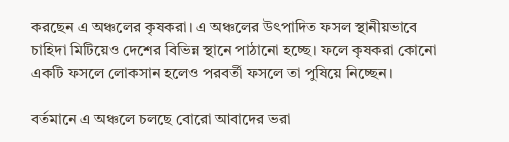করছেন এ অঞ্চলের কৃষকরা। এ অঞ্চলের উৎপাদিত ফসল স্থানীয়ভাবে চাহিদা মিটিয়েও দেশের বিভিন্ন স্থানে পাঠানো হচ্ছে। ফলে কৃষকরা কোনো একটি ফসলে লোকসান হলেও পরবর্তী ফসলে তা পুষিয়ে নিচ্ছেন।

বর্তমানে এ অঞ্চলে চলছে বোরো আবাদের ভরা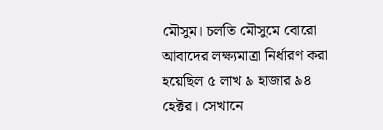মৌসুম। চলতি মৌসুমে বোরো আবাদের লক্ষ্যমাত্রা নির্ধারণ করা হয়েছিল ৫ লাখ ৯ হাজার ৯৪ হেক্টর। সেখানে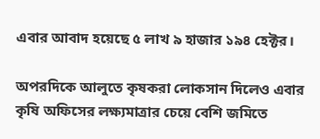এবার আবাদ হয়েছে ৫ লাখ ৯ হাজার ১৯৪ হেক্টর।

অপরদিকে আলুতে কৃষকরা লোকসান দিলেও এবার কৃষি অফিসের লক্ষ্যমাত্রার চেয়ে বেশি জমিতে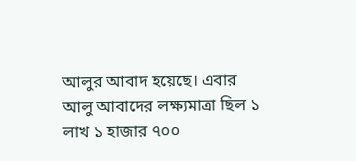আলুর আবাদ হয়েছে। এবার আলু আবাদের লক্ষ্যমাত্রা ছিল ১ লাখ ১ হাজার ৭০০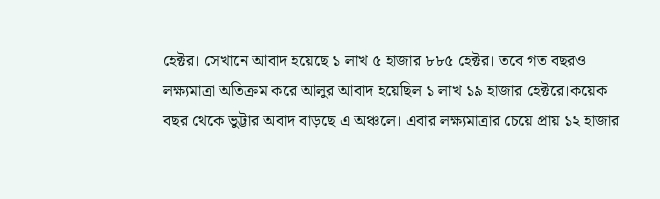হেক্টর। সেখানে আবাদ হয়েছে ১ লাখ ৫ হাজার ৮৮৫ হেক্টর। তবে গত বছরও লক্ষ্যমাত্রা অতিক্রম করে আলুর আবাদ হয়েছিল ১ লাখ ১৯ হাজার হেক্টরে।কয়েক বছর থেকে ভুট্টার অবাদ বাড়ছে এ অঞ্চলে। এবার লক্ষ্যমাত্রার চেয়ে প্রায় ১২ হাজার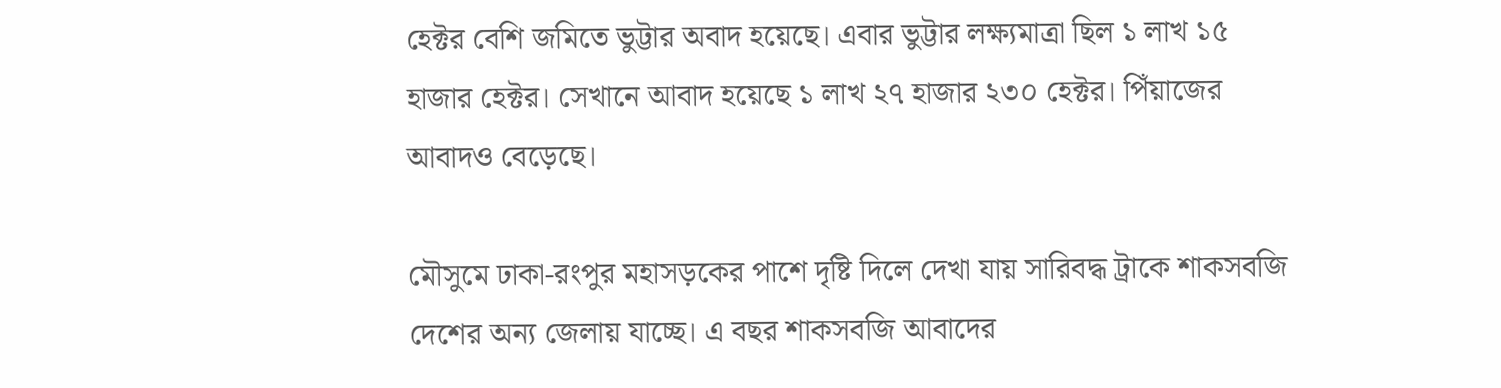হেক্টর বেশি জমিতে ভুট্টার অবাদ হয়েছে। এবার ভুট্টার লক্ষ্যমাত্রা ছিল ১ লাখ ১৫ হাজার হেক্টর। সেখানে আবাদ হয়েছে ১ লাখ ২৭ হাজার ২৩০ হেক্টর। পিঁয়াজের আবাদও বেড়েছে।

মৌসুমে ঢাকা-রংপুর মহাসড়কের পাশে দৃষ্টি দিলে দেখা যায় সারিবদ্ধ ট্রাকে শাকসবজি দেশের অন্য জেলায় যাচ্ছে। এ বছর শাকসবজি আবাদের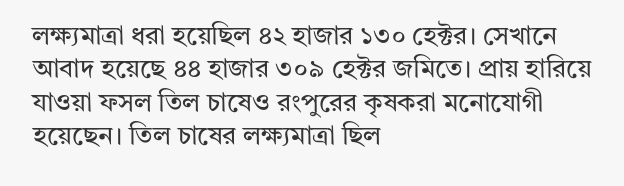লক্ষ্যমাত্রা ধরা হয়েছিল ৪২ হাজার ১৩০ হেক্টর। সেখানে আবাদ হয়েছে ৪৪ হাজার ৩০৯ হেক্টর জমিতে। প্রায় হারিয়ে যাওয়া ফসল তিল চাষেও রংপুরের কৃষকরা মনোযোগী হয়েছেন। তিল চাষের লক্ষ্যমাত্রা ছিল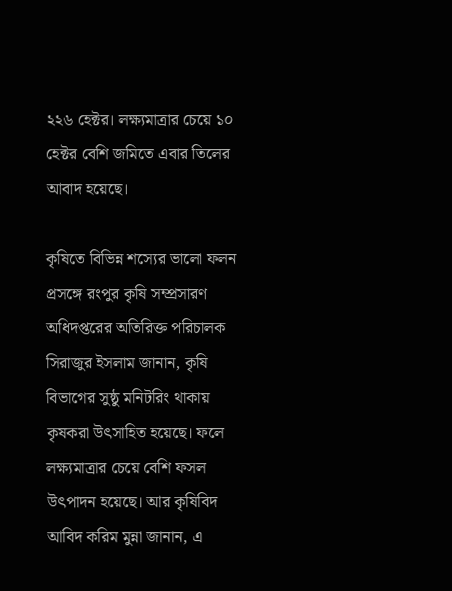২২৬ হেক্টর। লক্ষ্যমাত্রার চেয়ে ১০ হেক্টর বেশি জমিতে এবার তিলের আবাদ হয়েছে।

কৃষিতে বিভিন্ন শস্যের ভালো ফলন প্রসঙ্গে রংপুর কৃষি সম্প্রসারণ অধিদপ্তরের অতিরিক্ত পরিচালক সিরাজুর ইসলাম জানান, কৃষি বিভাগের সুষ্ঠু মনিটরিং থাকায় কৃষকরা উৎসাহিত হয়েছে। ফলে লক্ষ্যমাত্রার চেয়ে বেশি ফসল উৎপাদন হয়েছে। আর কৃষিবিদ আবিদ করিম মুন্না জানান, এ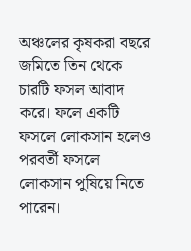অঞ্চলের কৃষকরা বছরে জমিতে তিন থেকে চারটি ফসল আবাদ করে। ফলে একটি ফসলে লোকসান হলেও পরবর্তী ফসলে লোকসান পুষিয়ে নিতে পারেন।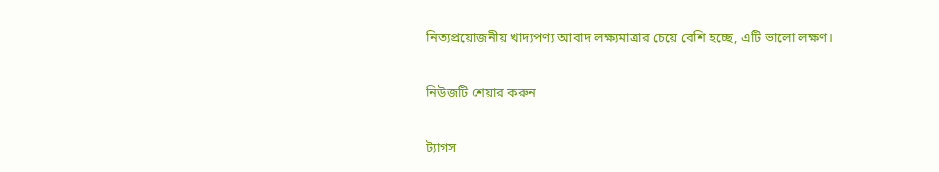নিত্যপ্রয়োজনীয় খাদ্যপণ্য আবাদ লক্ষ্যমাত্রার চেয়ে বেশি হচ্ছে, এটি ভালো লক্ষণ।

নিউজটি শেয়ার করুন

ট্যাগস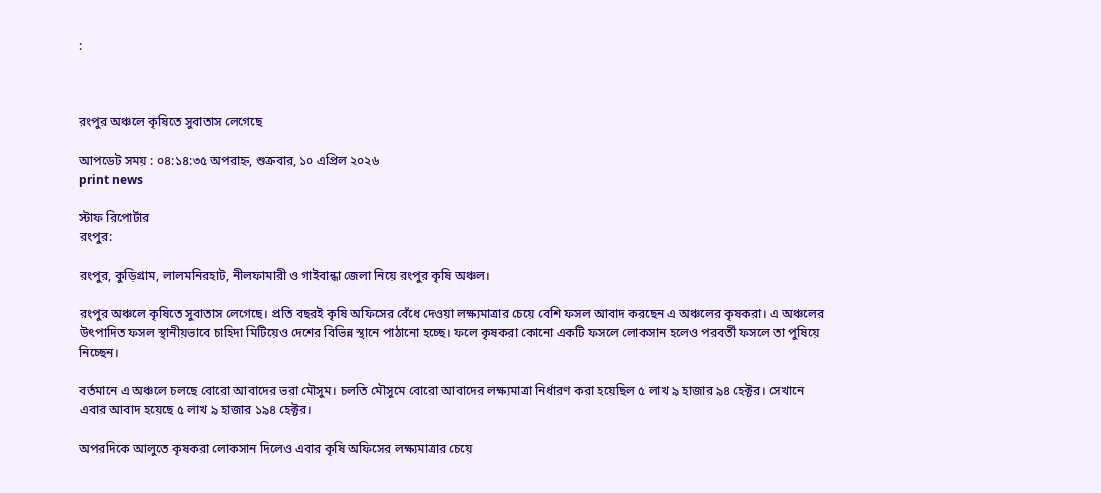:



রংপুর অঞ্চলে কৃষিতে সুবাতাস লেগেছে

আপডেট সময় : ০৪:১৪:৩৫ অপরাহ্ন, শুক্রবার, ১০ এপ্রিল ২০২৬
print news

স্টাফ রিপোর্টার
রংপুর:

রংপুর, কুড়িগ্রাম, লালমনিরহাট, নীলফামারী ও গাইবান্ধা জেলা নিয়ে রংপুর কৃষি অঞ্চল।

রংপুর অঞ্চলে কৃষিতে সুবাতাস লেগেছে। প্রতি বছরই কৃষি অফিসের বেঁধে দেওয়া লক্ষ্যমাত্রার চেয়ে বেশি ফসল আবাদ করছেন এ অঞ্চলের কৃষকরা। এ অঞ্চলের উৎপাদিত ফসল স্থানীয়ভাবে চাহিদা মিটিয়েও দেশের বিভিন্ন স্থানে পাঠানো হচ্ছে। ফলে কৃষকরা কোনো একটি ফসলে লোকসান হলেও পরবর্তী ফসলে তা পুষিয়ে নিচ্ছেন।

বর্তমানে এ অঞ্চলে চলছে বোরো আবাদের ভরা মৌসুম। চলতি মৌসুমে বোরো আবাদের লক্ষ্যমাত্রা নির্ধারণ করা হয়েছিল ৫ লাখ ৯ হাজার ৯৪ হেক্টর। সেখানে এবার আবাদ হয়েছে ৫ লাখ ৯ হাজার ১৯৪ হেক্টর।

অপরদিকে আলুতে কৃষকরা লোকসান দিলেও এবার কৃষি অফিসের লক্ষ্যমাত্রার চেয়ে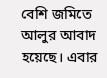বেশি জমিতে আলুর আবাদ হয়েছে। এবার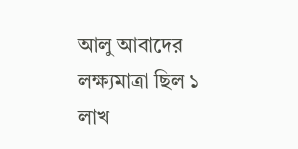আলু আবাদের লক্ষ্যমাত্রা ছিল ১ লাখ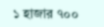১ হাজার ৭০০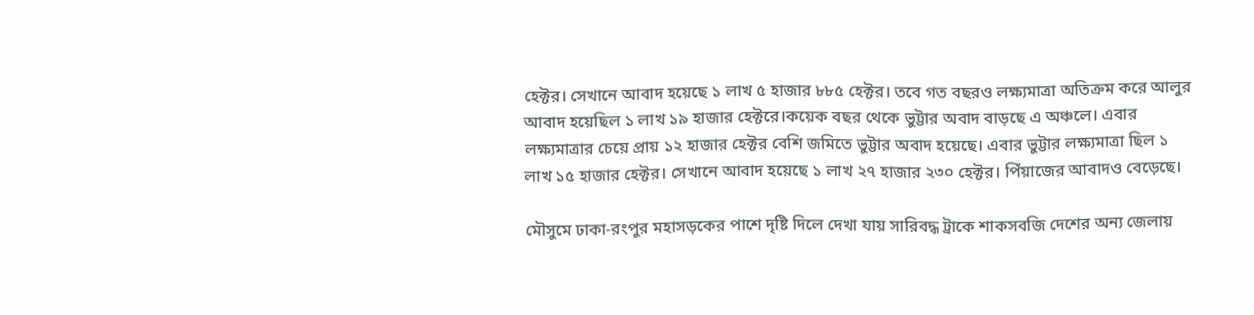হেক্টর। সেখানে আবাদ হয়েছে ১ লাখ ৫ হাজার ৮৮৫ হেক্টর। তবে গত বছরও লক্ষ্যমাত্রা অতিক্রম করে আলুর আবাদ হয়েছিল ১ লাখ ১৯ হাজার হেক্টরে।কয়েক বছর থেকে ভুট্টার অবাদ বাড়ছে এ অঞ্চলে। এবার লক্ষ্যমাত্রার চেয়ে প্রায় ১২ হাজার হেক্টর বেশি জমিতে ভুট্টার অবাদ হয়েছে। এবার ভুট্টার লক্ষ্যমাত্রা ছিল ১ লাখ ১৫ হাজার হেক্টর। সেখানে আবাদ হয়েছে ১ লাখ ২৭ হাজার ২৩০ হেক্টর। পিঁয়াজের আবাদও বেড়েছে।

মৌসুমে ঢাকা-রংপুর মহাসড়কের পাশে দৃষ্টি দিলে দেখা যায় সারিবদ্ধ ট্রাকে শাকসবজি দেশের অন্য জেলায়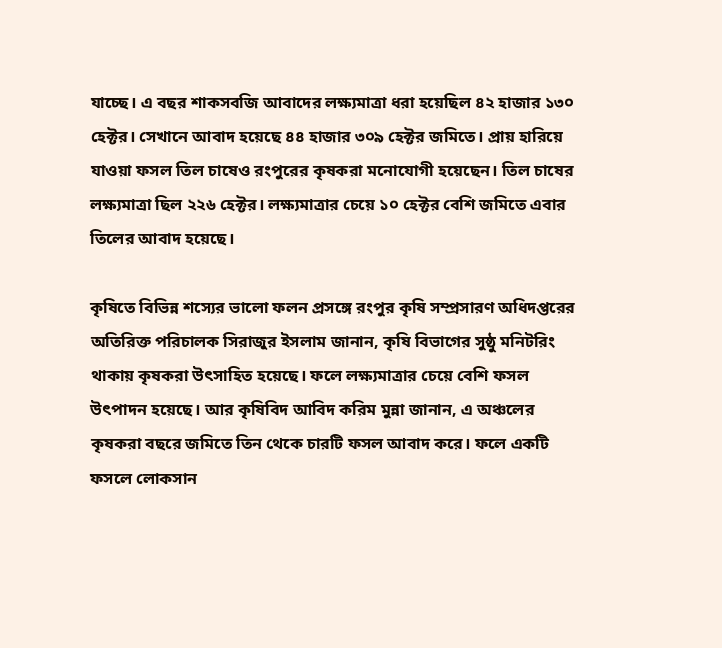যাচ্ছে। এ বছর শাকসবজি আবাদের লক্ষ্যমাত্রা ধরা হয়েছিল ৪২ হাজার ১৩০ হেক্টর। সেখানে আবাদ হয়েছে ৪৪ হাজার ৩০৯ হেক্টর জমিতে। প্রায় হারিয়ে যাওয়া ফসল তিল চাষেও রংপুরের কৃষকরা মনোযোগী হয়েছেন। তিল চাষের লক্ষ্যমাত্রা ছিল ২২৬ হেক্টর। লক্ষ্যমাত্রার চেয়ে ১০ হেক্টর বেশি জমিতে এবার তিলের আবাদ হয়েছে।

কৃষিতে বিভিন্ন শস্যের ভালো ফলন প্রসঙ্গে রংপুর কৃষি সম্প্রসারণ অধিদপ্তরের অতিরিক্ত পরিচালক সিরাজুর ইসলাম জানান, কৃষি বিভাগের সুষ্ঠু মনিটরিং থাকায় কৃষকরা উৎসাহিত হয়েছে। ফলে লক্ষ্যমাত্রার চেয়ে বেশি ফসল উৎপাদন হয়েছে। আর কৃষিবিদ আবিদ করিম মুন্না জানান, এ অঞ্চলের কৃষকরা বছরে জমিতে তিন থেকে চারটি ফসল আবাদ করে। ফলে একটি ফসলে লোকসান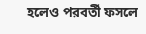হলেও পরবর্তী ফসলে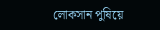লোকসান পুষিয়ে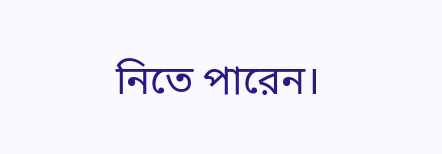নিতে পারেন।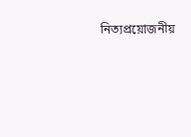নিত্যপ্রয়োজনীয়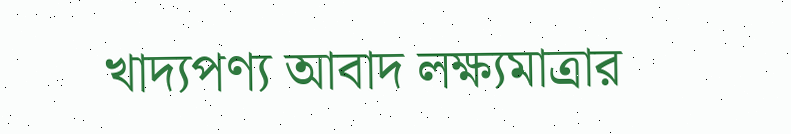খাদ্যপণ্য আবাদ লক্ষ্যমাত্রার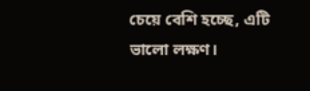চেয়ে বেশি হচ্ছে, এটি ভালো লক্ষণ।